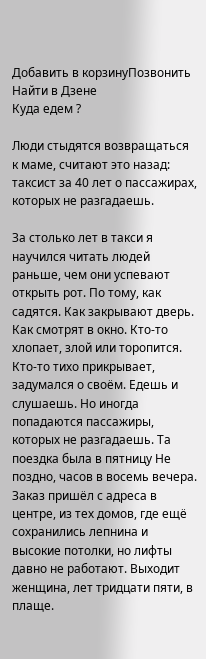Добавить в корзинуПозвонить
Найти в Дзене
Куда едем ?

Люди стыдятся возвращаться к маме, считают это назад: таксист за 40 лет о пассажирах, которых не разгадаешь.

За столько лет в такси я научился читать людей раньше, чем они успевают открыть рот. По тому, как садятся. Как закрывают дверь. Как смотрят в окно. Кто-то хлопает, злой или торопится. Кто-то тихо прикрывает, задумался о своём. Едешь и слушаешь. Но иногда попадаются пассажиры, которых не разгадаешь. Та поездка была в пятницу Не поздно, часов в восемь вечера. Заказ пришёл с адреса в центре, из тех домов, где ещё сохранились лепнина и высокие потолки, но лифты давно не работают. Выходит женщина, лет тридцати пяти, в плаще.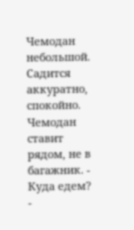Чемодан небольшой. Садится аккуратно, спокойно. Чемодан ставит рядом, не в багажник. - Куда едем? -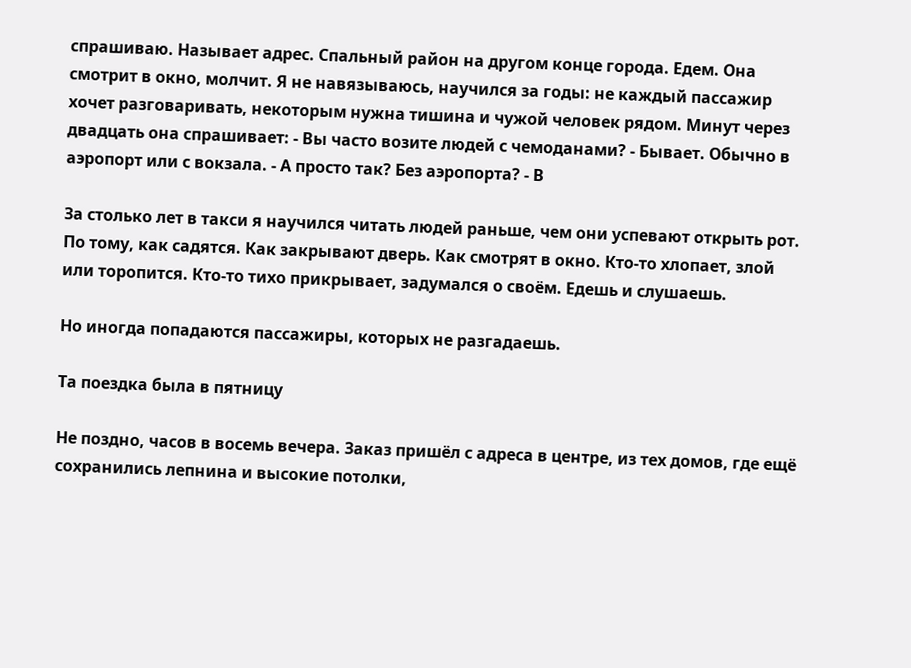спрашиваю. Называет адрес. Спальный район на другом конце города. Едем. Она смотрит в окно, молчит. Я не навязываюсь, научился за годы: не каждый пассажир хочет разговаривать, некоторым нужна тишина и чужой человек рядом. Минут через двадцать она спрашивает: - Вы часто возите людей с чемоданами? - Бывает. Обычно в аэропорт или с вокзала. - А просто так? Без аэропорта? - В

За столько лет в такси я научился читать людей раньше, чем они успевают открыть рот. По тому, как садятся. Как закрывают дверь. Как смотрят в окно. Кто-то хлопает, злой или торопится. Кто-то тихо прикрывает, задумался о своём. Едешь и слушаешь.

Но иногда попадаются пассажиры, которых не разгадаешь.

Та поездка была в пятницу

Не поздно, часов в восемь вечера. Заказ пришёл с адреса в центре, из тех домов, где ещё сохранились лепнина и высокие потолки,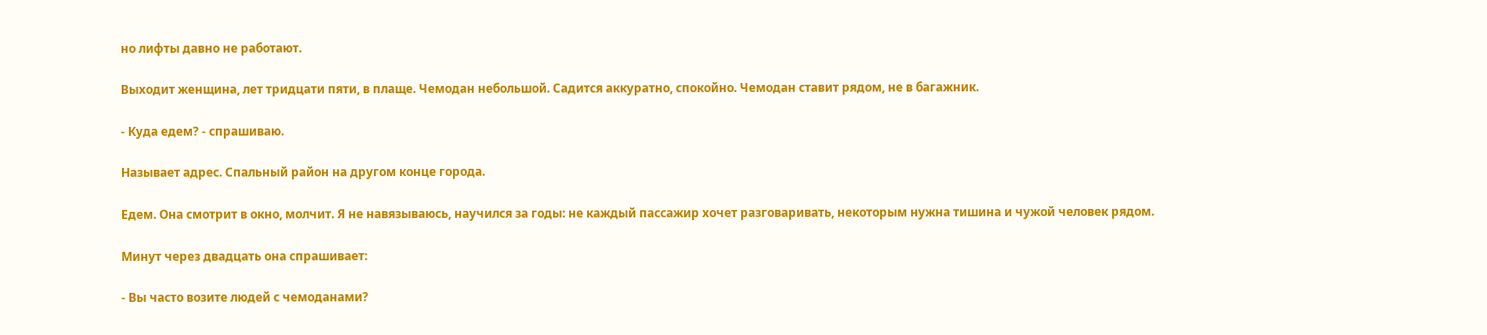но лифты давно не работают.

Выходит женщина, лет тридцати пяти, в плаще. Чемодан небольшой. Садится аккуратно, спокойно. Чемодан ставит рядом, не в багажник.

- Куда едем? - спрашиваю.

Называет адрес. Спальный район на другом конце города.

Едем. Она смотрит в окно, молчит. Я не навязываюсь, научился за годы: не каждый пассажир хочет разговаривать, некоторым нужна тишина и чужой человек рядом.

Минут через двадцать она спрашивает:

- Вы часто возите людей с чемоданами?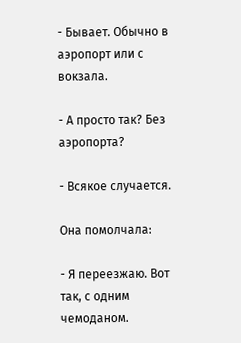- Бывает. Обычно в аэропорт или с вокзала.

- А просто так? Без аэропорта?

- Всякое случается.

Она помолчала:

- Я переезжаю. Вот так, с одним чемоданом.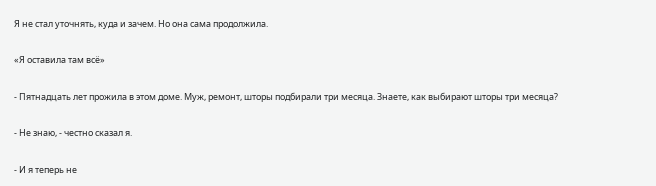Я не стал уточнять, куда и зачем. Но она сама продолжила.

«Я оставила там всё»

- Пятнадцать лет прожила в этом доме. Муж, ремонт, шторы подбирали три месяца. Знаете, как выбирают шторы три месяца?

- Не знаю, - честно сказал я.

- И я теперь не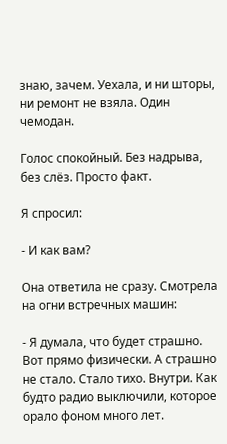знаю, зачем. Уехала, и ни шторы, ни ремонт не взяла. Один чемодан.

Голос спокойный. Без надрыва, без слёз. Просто факт.

Я спросил:

- И как вам?

Она ответила не сразу. Смотрела на огни встречных машин:

- Я думала, что будет страшно. Вот прямо физически. А страшно не стало. Стало тихо. Внутри. Как будто радио выключили, которое орало фоном много лет.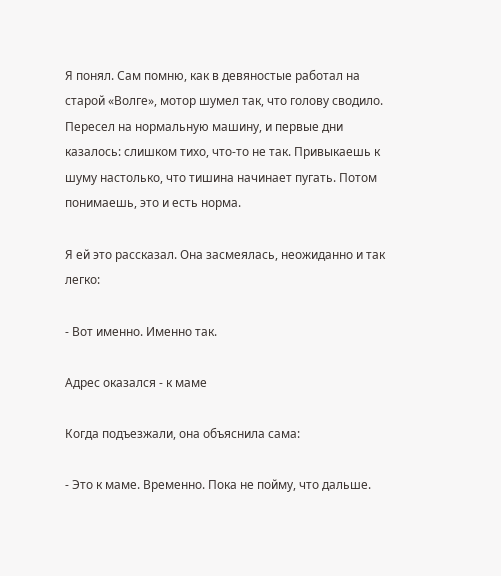Я понял. Сам помню, как в девяностые работал на старой «Волге», мотор шумел так, что голову сводило. Пересел на нормальную машину, и первые дни казалось: слишком тихо, что-то не так. Привыкаешь к шуму настолько, что тишина начинает пугать. Потом понимаешь, это и есть норма.

Я ей это рассказал. Она засмеялась, неожиданно и так легко:

- Вот именно. Именно так.

Адрес оказался - к маме

Когда подъезжали, она объяснила сама:

- Это к маме. Временно. Пока не пойму, что дальше.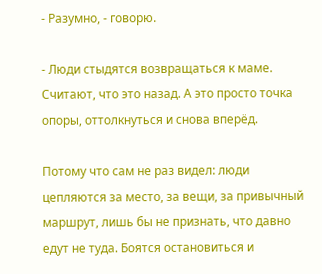- Разумно, - говорю.

- Люди стыдятся возвращаться к маме. Считают, что это назад. А это просто точка опоры, оттолкнуться и снова вперёд.

Потому что сам не раз видел: люди цепляются за место, за вещи, за привычный маршрут, лишь бы не признать, что давно едут не туда. Боятся остановиться и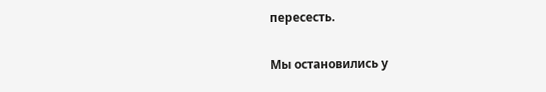пересесть.

Мы остановились у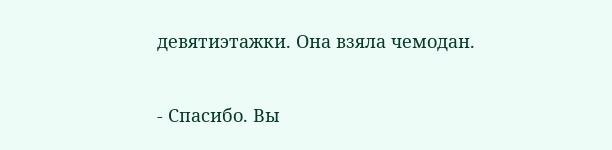девятиэтажки. Она взяла чемодан.

- Спасибо. Вы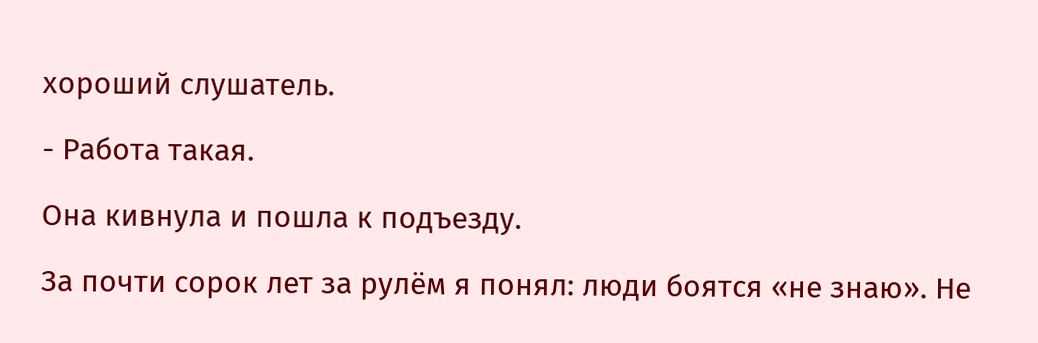хороший слушатель.

- Работа такая.

Она кивнула и пошла к подъезду.

За почти сорок лет за рулём я понял: люди боятся «не знаю». Не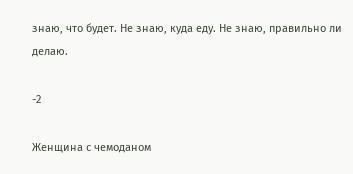знаю, что будет. Не знаю, куда еду. Не знаю, правильно ли делаю.

-2

Женщина с чемоданом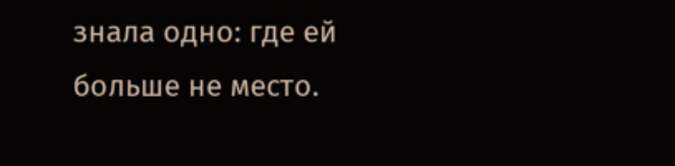знала одно: где ей больше не место.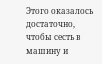Этого оказалось достаточно, чтобы сесть в машину и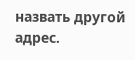назвать другой адрес.